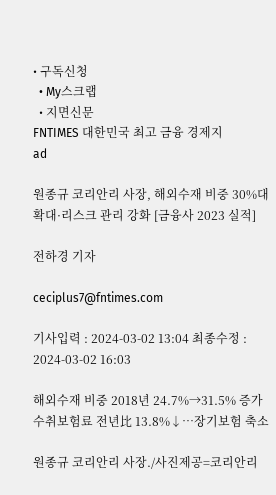• 구독신청
  • My스크랩
  • 지면신문
FNTIMES 대한민국 최고 금융 경제지
ad

원종규 코리안리 사장, 해외수재 비중 30%대 확대·리스크 관리 강화 [금융사 2023 실적]

전하경 기자

ceciplus7@fntimes.com

기사입력 : 2024-03-02 13:04 최종수정 : 2024-03-02 16:03

해외수재 비중 2018년 24.7%→31.5% 증가
수취보험료 전년比 13.8%↓…장기보험 축소

원종규 코리안리 사장./사진제공=코리안리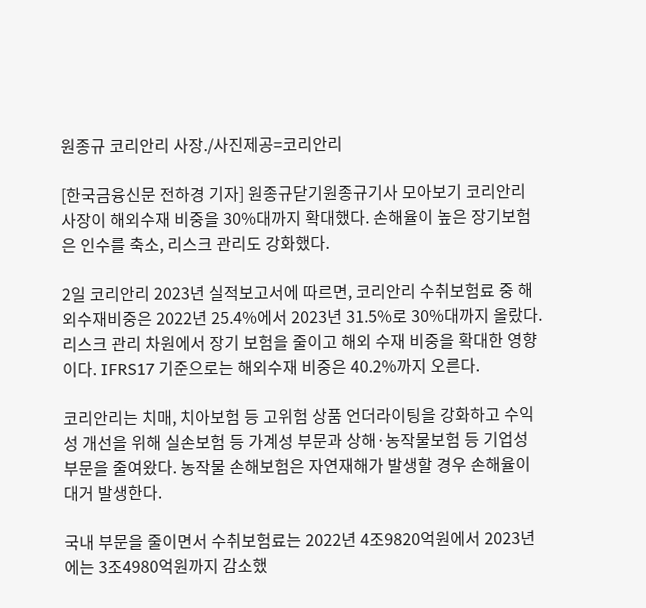원종규 코리안리 사장./사진제공=코리안리

[한국금융신문 전하경 기자] 원종규닫기원종규기사 모아보기 코리안리 사장이 해외수재 비중을 30%대까지 확대했다. 손해율이 높은 장기보험은 인수를 축소, 리스크 관리도 강화했다.

2일 코리안리 2023년 실적보고서에 따르면, 코리안리 수취보험료 중 해외수재비중은 2022년 25.4%에서 2023년 31.5%로 30%대까지 올랐다. 리스크 관리 차원에서 장기 보험을 줄이고 해외 수재 비중을 확대한 영향이다. IFRS17 기준으로는 해외수재 비중은 40.2%까지 오른다.

코리안리는 치매, 치아보험 등 고위험 상품 언더라이팅을 강화하고 수익성 개선을 위해 실손보험 등 가계성 부문과 상해·농작물보험 등 기업성 부문을 줄여왔다. 농작물 손해보험은 자연재해가 발생할 경우 손해율이 대거 발생한다.

국내 부문을 줄이면서 수취보험료는 2022년 4조9820억원에서 2023년에는 3조4980억원까지 감소했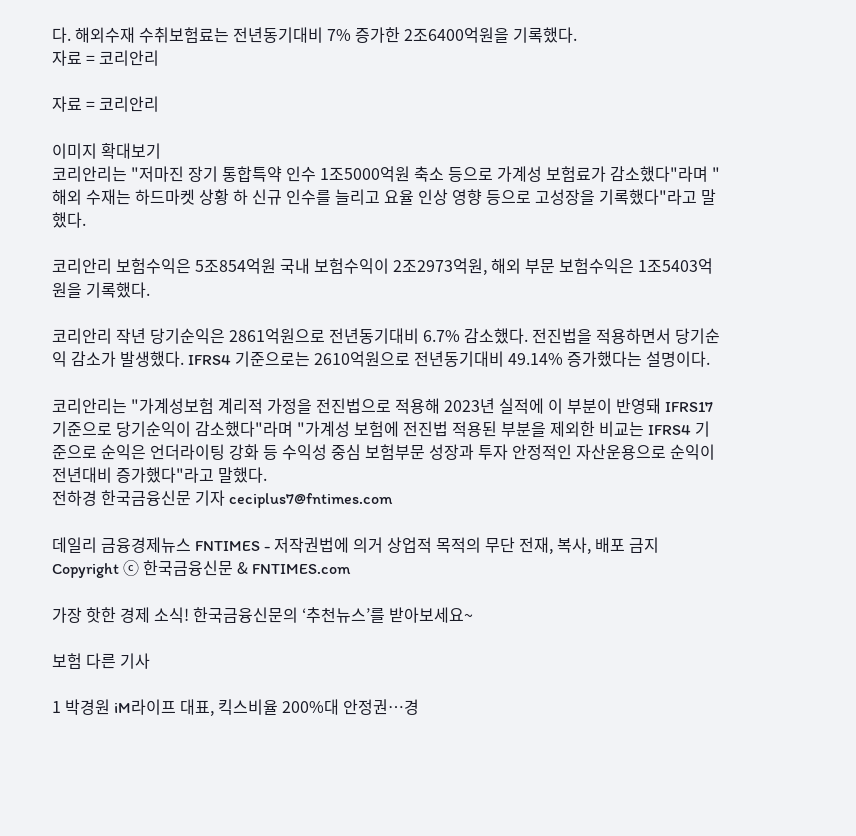다. 해외수재 수취보험료는 전년동기대비 7% 증가한 2조6400억원을 기록했다.
자료 = 코리안리

자료 = 코리안리

이미지 확대보기
코리안리는 "저마진 장기 통합특약 인수 1조5000억원 축소 등으로 가계성 보험료가 감소했다"라며 "해외 수재는 하드마켓 상황 하 신규 인수를 늘리고 요율 인상 영향 등으로 고성장을 기록했다"라고 말했다.

코리안리 보험수익은 5조854억원 국내 보험수익이 2조2973억원, 해외 부문 보험수익은 1조5403억원을 기록했다.

코리안리 작년 당기순익은 2861억원으로 전년동기대비 6.7% 감소했다. 전진법을 적용하면서 당기순익 감소가 발생했다. IFRS4 기준으로는 2610억원으로 전년동기대비 49.14% 증가했다는 설명이다.

코리안리는 "가계성보험 계리적 가정을 전진법으로 적용해 2023년 실적에 이 부분이 반영돼 IFRS17 기준으로 당기순익이 감소했다"라며 "가계성 보험에 전진법 적용된 부분을 제외한 비교는 IFRS4 기준으로 순익은 언더라이팅 강화 등 수익성 중심 보험부문 성장과 투자 안정적인 자산운용으로 순익이 전년대비 증가했다"라고 말했다.
전하경 한국금융신문 기자 ceciplus7@fntimes.com

데일리 금융경제뉴스 FNTIMES - 저작권법에 의거 상업적 목적의 무단 전재, 복사, 배포 금지
Copyright ⓒ 한국금융신문 & FNTIMES.com

가장 핫한 경제 소식! 한국금융신문의 ‘추천뉴스’를 받아보세요~

보험 다른 기사

1 박경원 iM라이프 대표, 킥스비율 200%대 안정권…경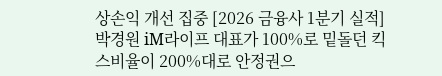상손익 개선 집중 [2026 금융사 1분기 실적] 박경원 iM라이프 대표가 100%로 밑돌던 킥스비율이 200%대로 안정권으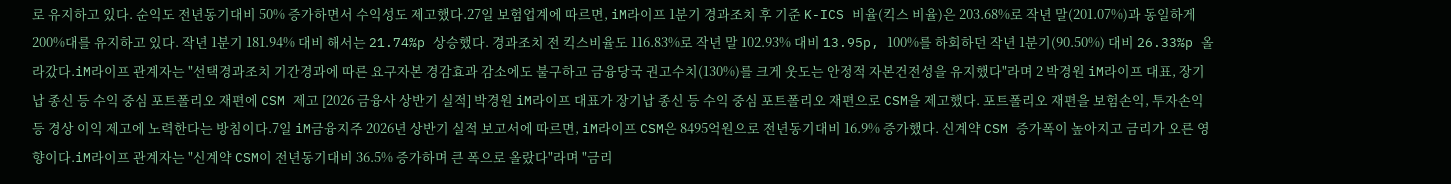로 유지하고 있다. 순익도 전년동기대비 50% 증가하면서 수익성도 제고했다.27일 보험업계에 따르면, iM라이프 1분기 경과조치 후 기준 K-ICS 비율(킥스 비율)은 203.68%로 작년 말(201.07%)과 동일하게 200%대를 유지하고 있다. 작년 1분기 181.94% 대비 해서는 21.74%p 상승했다. 경과조치 전 킥스비율도 116.83%로 작년 말 102.93% 대비 13.95p, 100%를 하회하던 작년 1분기(90.50%) 대비 26.33%p 올라갔다.iM라이프 관계자는 "선택경과조치 기간경과에 따른 요구자본 경감효과 감소에도 불구하고 금융당국 권고수치(130%)를 크게 웃도는 안정적 자본건전성을 유지했다"라며 2 박경원 iM라이프 대표, 장기납 종신 등 수익 중심 포트폴리오 재편에 CSM 제고 [2026 금융사 상반기 실적] 박경원 iM라이프 대표가 장기납 종신 등 수익 중심 포트폴리오 재편으로 CSM을 제고했다. 포트폴리오 재편을 보험손익, 투자손익 등 경상 이익 제고에 노력한다는 방침이다.7일 iM금융지주 2026년 상반기 실적 보고서에 따르면, iM라이프 CSM은 8495억원으로 전년동기대비 16.9% 증가했다. 신계약 CSM 증가폭이 높아지고 금리가 오른 영향이다.iM라이프 관계자는 "신계약 CSM이 전년동기대비 36.5% 증가하며 큰 폭으로 올랐다"라며 "금리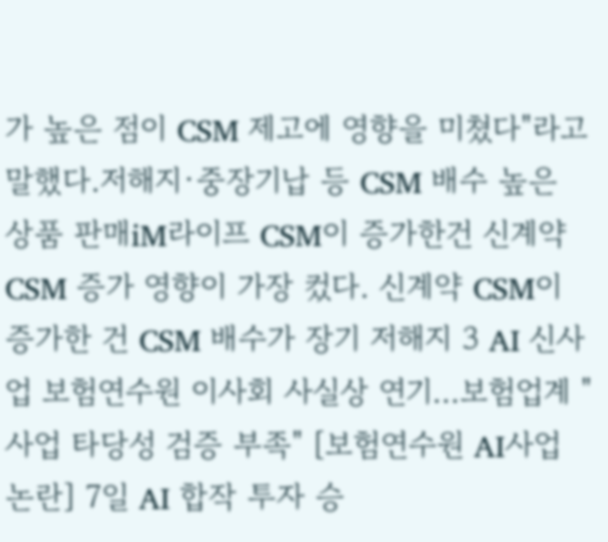가 높은 점이 CSM 제고에 영향을 미쳤다"라고 말했다.저해지·중장기납 등 CSM 배수 높은 상품 판매iM라이프 CSM이 증가한건 신계약CSM 증가 영향이 가장 컸다. 신계약 CSM이 증가한 건 CSM 배수가 장기 저해지 3 AI 신사업 보험연수원 이사회 사실상 연기…보험업계 "사업 타당성 검증 부족" [보험연수원 AI사업 논란] 7일 AI 합작 투자 승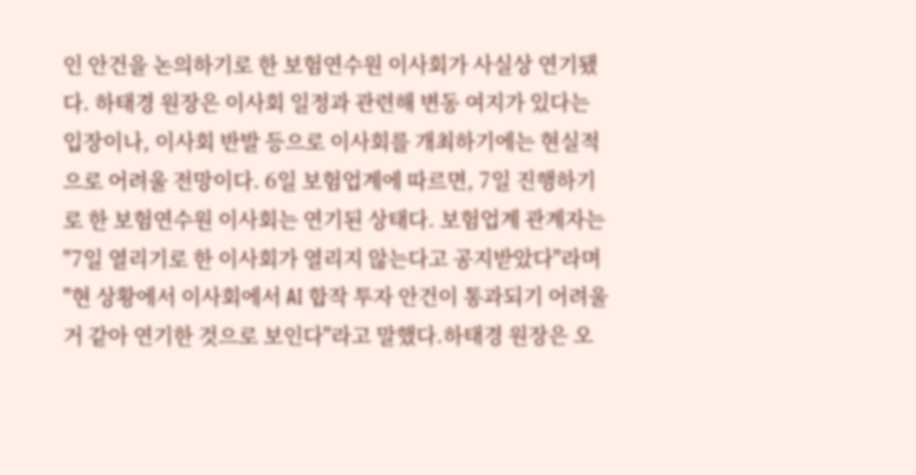인 안건을 논의하기로 한 보험연수원 이사회가 사실상 연기됐다. 하태경 원장은 이사회 일정과 관련해 변동 여지가 있다는 입장이나, 이사회 반발 등으로 이사회를 개최하기에는 현실적으로 어려울 전망이다. 6일 보험업계에 따르면, 7일 진행하기로 한 보험연수원 이사회는 연기된 상태다. 보험업계 관계자는 "7일 열리기로 한 이사회가 열리지 않는다고 공지받았다"라며 "현 상황에서 이사회에서 AI 합작 투자 안건이 통과되기 어려울 거 같아 연기한 것으로 보인다"라고 말했다.하태경 원장은 오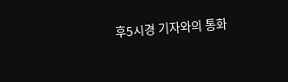후5시경 기자와의 통화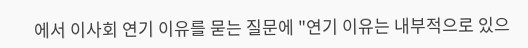에서 이사회 연기 이유를 묻는 질문에 "연기 이유는 내부적으로 있으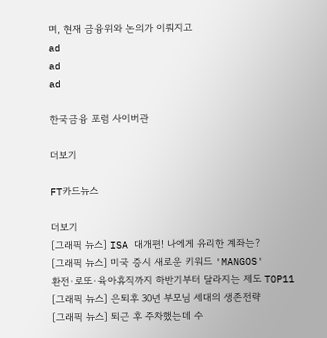며, 현재 금융위와 논의가 이뤄지고
ad
ad
ad

한국금융 포럼 사이버관

더보기

FT카드뉴스

더보기
[그래픽 뉴스] ISA 대개편! 나에게 유리한 계좌는?
[그래픽 뉴스] 미국 증시 새로운 키워드 'MANGOS'
환전·로또·육아휴직까지 하반기부터 달라지는 제도 TOP11
[그래픽 뉴스] 은퇴후 30년 부모님 세대의 생존전략
[그래픽 뉴스] 퇴근 후 주차했는데 수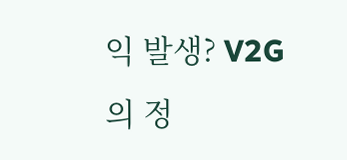익 발생? V2G의 정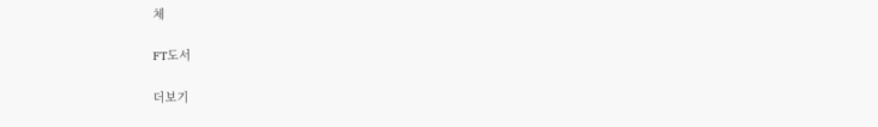체

FT도서

더보기